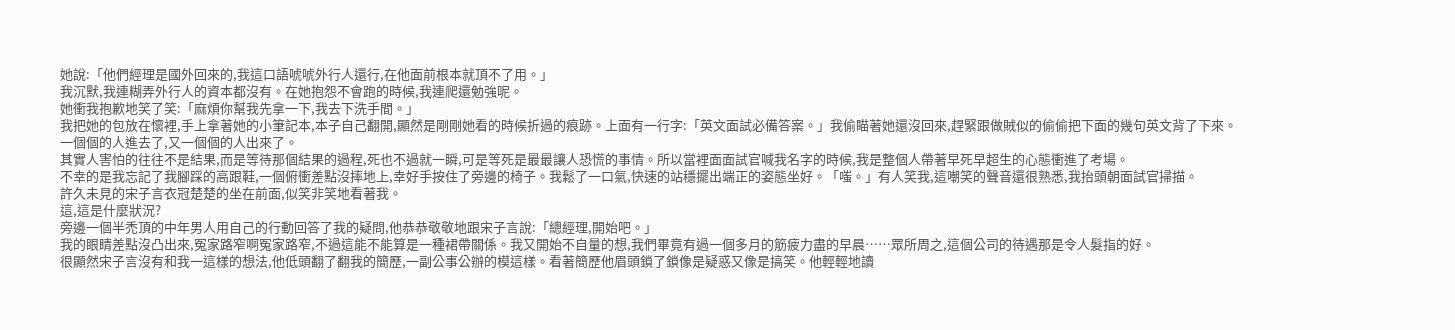她說:「他們經理是國外回來的,我這口語唬唬外行人還行,在他面前根本就頂不了用。」
我沉默,我連糊弄外行人的資本都沒有。在她抱怨不會跑的時候,我連爬還勉強呢。
她衝我抱歉地笑了笑:「麻煩你幫我先拿一下,我去下洗手間。」
我把她的包放在懷裡,手上拿著她的小筆記本,本子自己翻開,顯然是剛剛她看的時候折過的痕跡。上面有一行字:「英文面試必備答案。」我偷瞄著她還沒回來,趕緊跟做賊似的偷偷把下面的幾句英文背了下來。
一個個的人進去了,又一個個的人出來了。
其實人害怕的往往不是結果,而是等待那個結果的過程,死也不過就一瞬,可是等死是最最讓人恐慌的事情。所以當裡面面試官喊我名字的時候,我是整個人帶著早死早超生的心態衝進了考場。
不幸的是我忘記了我腳踩的高跟鞋,一個俯衝差點沒摔地上,幸好手按住了旁邊的椅子。我鬆了一口氣,快速的站穩擺出端正的姿態坐好。「嗤。」有人笑我,這嘲笑的聲音還很熟悉,我抬頭朝面試官掃描。
許久未見的宋子言衣冠楚楚的坐在前面,似笑非笑地看著我。
這,這是什麼狀況?
旁邊一個半禿頂的中年男人用自己的行動回答了我的疑問,他恭恭敬敬地跟宋子言說:「總經理,開始吧。」
我的眼睛差點沒凸出來,冤家路窄啊冤家路窄,不過這能不能算是一種裙帶關係。我又開始不自量的想,我們畢竟有過一個多月的筋疲力盡的早晨……眾所周之,這個公司的待遇那是令人髮指的好。
很顯然宋子言沒有和我一這樣的想法,他低頭翻了翻我的簡歷,一副公事公辦的模這樣。看著簡歷他眉頭鎖了鎖像是疑惑又像是搞笑。他輕輕地讀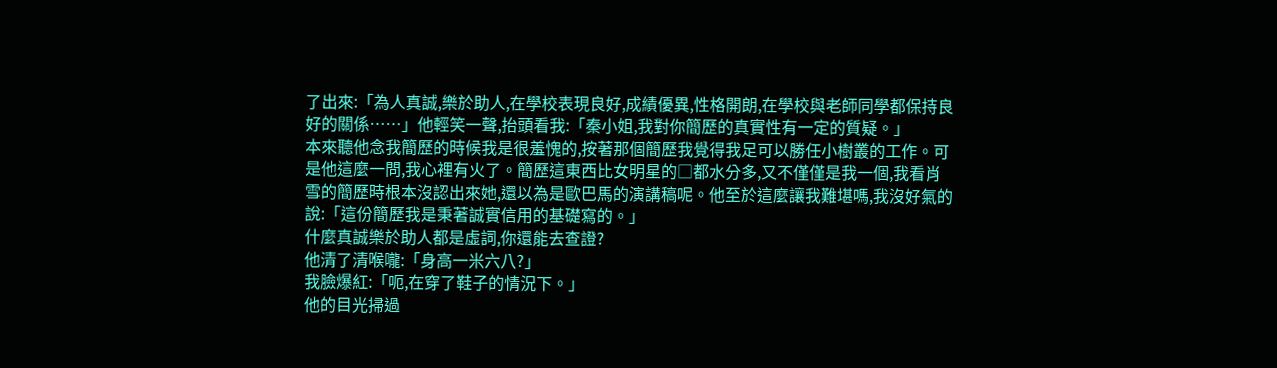了出來:「為人真誠,樂於助人,在學校表現良好,成績優異,性格開朗,在學校與老師同學都保持良好的關係……」他輕笑一聲,抬頭看我:「秦小姐,我對你簡歷的真實性有一定的質疑。」
本來聽他念我簡歷的時候我是很羞愧的,按著那個簡歷我覺得我足可以勝任小樹叢的工作。可是他這麼一問,我心裡有火了。簡歷這東西比女明星的□都水分多,又不僅僅是我一個,我看肖雪的簡歷時根本沒認出來她,還以為是歐巴馬的演講稿呢。他至於這麼讓我難堪嗎,我沒好氣的說:「這份簡歷我是秉著誠實信用的基礎寫的。」
什麼真誠樂於助人都是虛詞,你還能去查證?
他清了清喉嚨:「身高一米六八?」
我臉爆紅:「呃,在穿了鞋子的情況下。」
他的目光掃過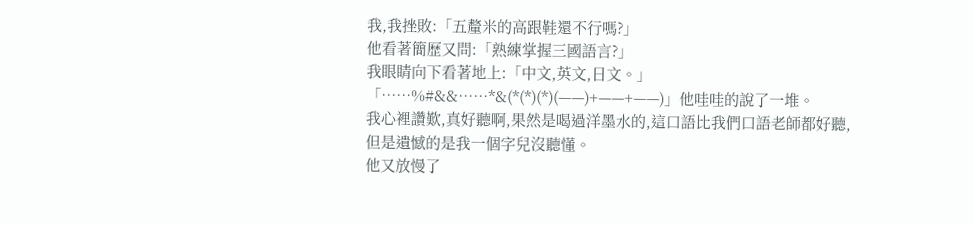我,我挫敗:「五釐米的高跟鞋還不行嗎?」
他看著簡歷又問:「熟練掌握三國語言?」
我眼睛向下看著地上:「中文,英文,日文。」
「……%#&&……*&(*(*)(*)(——)+——+——)」他哇哇的說了一堆。
我心裡讚歎,真好聽啊,果然是喝過洋墨水的,這口語比我們口語老師都好聽,但是遺憾的是我一個字兒沒聽懂。
他又放慢了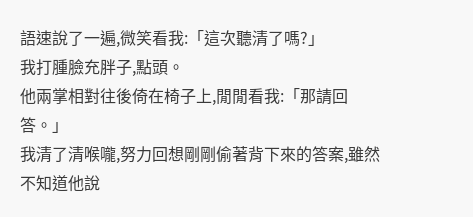語速說了一遍,微笑看我:「這次聽清了嗎?」
我打腫臉充胖子,點頭。
他兩掌相對往後倚在椅子上,閒閒看我:「那請回答。」
我清了清喉嚨,努力回想剛剛偷著背下來的答案,雖然不知道他說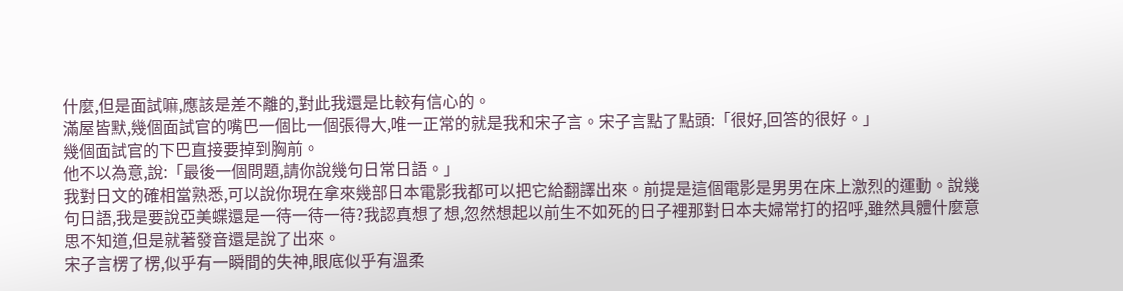什麼,但是面試嘛,應該是差不離的,對此我還是比較有信心的。
滿屋皆默,幾個面試官的嘴巴一個比一個張得大,唯一正常的就是我和宋子言。宋子言點了點頭:「很好,回答的很好。」
幾個面試官的下巴直接要掉到胸前。
他不以為意,說:「最後一個問題,請你說幾句日常日語。」
我對日文的確相當熟悉,可以說你現在拿來幾部日本電影我都可以把它給翻譯出來。前提是這個電影是男男在床上激烈的運動。說幾句日語,我是要說亞美蝶還是一待一待一待?我認真想了想,忽然想起以前生不如死的日子裡那對日本夫婦常打的招呼,雖然具體什麼意思不知道,但是就著發音還是說了出來。
宋子言楞了楞,似乎有一瞬間的失神,眼底似乎有溫柔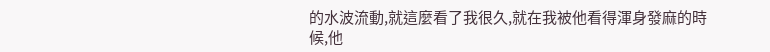的水波流動,就這麼看了我很久,就在我被他看得渾身發麻的時候,他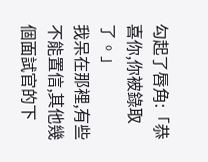勾起了唇角:「恭喜你,你被錄取了。」
我呆在那裡,有些不能置信,其他幾個面試官的下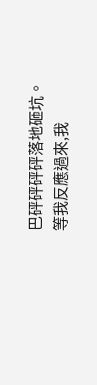巴砰砰砰砰落地砸坑。
等我反應過來,我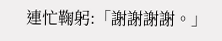連忙鞠躬:「謝謝謝謝。」